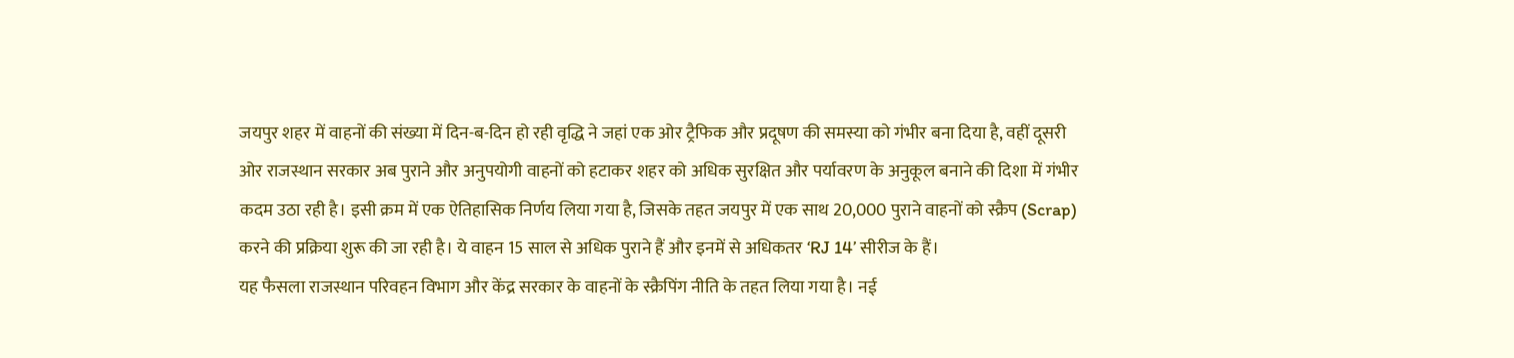जयपुर शहर में वाहनों की संख्या में दिन-ब-दिन हो रही वृद्धि ने जहां एक ओर ट्रैफिक और प्रदूषण की समस्या को गंभीर बना दिया है, वहीं दूसरी ओर राजस्थान सरकार अब पुराने और अनुपयोगी वाहनों को हटाकर शहर को अधिक सुरक्षित और पर्यावरण के अनुकूल बनाने की दिशा में गंभीर कदम उठा रही है। इसी क्रम में एक ऐतिहासिक निर्णय लिया गया है, जिसके तहत जयपुर में एक साथ 20,000 पुराने वाहनों को स्क्रैप (Scrap) करने की प्रक्रिया शुरू की जा रही है। ये वाहन 15 साल से अधिक पुराने हैं और इनमें से अधिकतर ‘RJ 14’ सीरीज के हैं।
यह फैसला राजस्थान परिवहन विभाग और केंद्र सरकार के वाहनों के स्क्रैपिंग नीति के तहत लिया गया है। नई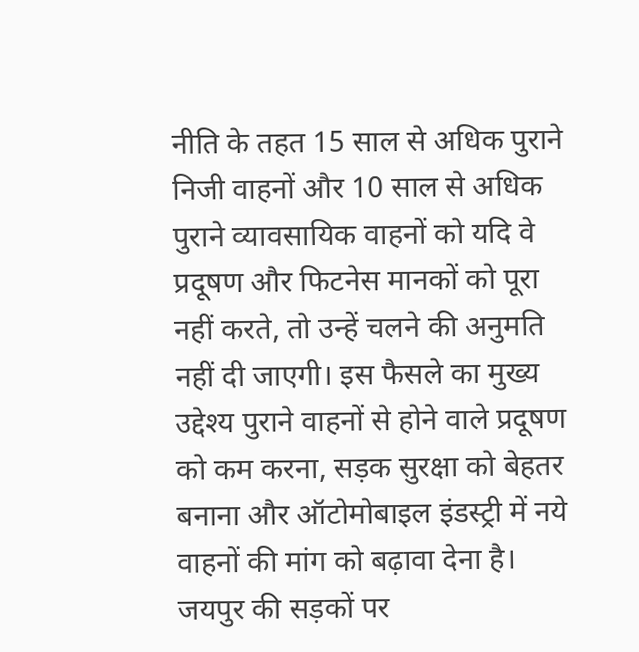नीति के तहत 15 साल से अधिक पुराने निजी वाहनों और 10 साल से अधिक पुराने व्यावसायिक वाहनों को यदि वे प्रदूषण और फिटनेस मानकों को पूरा नहीं करते, तो उन्हें चलने की अनुमति नहीं दी जाएगी। इस फैसले का मुख्य उद्देश्य पुराने वाहनों से होने वाले प्रदूषण को कम करना, सड़क सुरक्षा को बेहतर बनाना और ऑटोमोबाइल इंडस्ट्री में नये वाहनों की मांग को बढ़ावा देना है।
जयपुर की सड़कों पर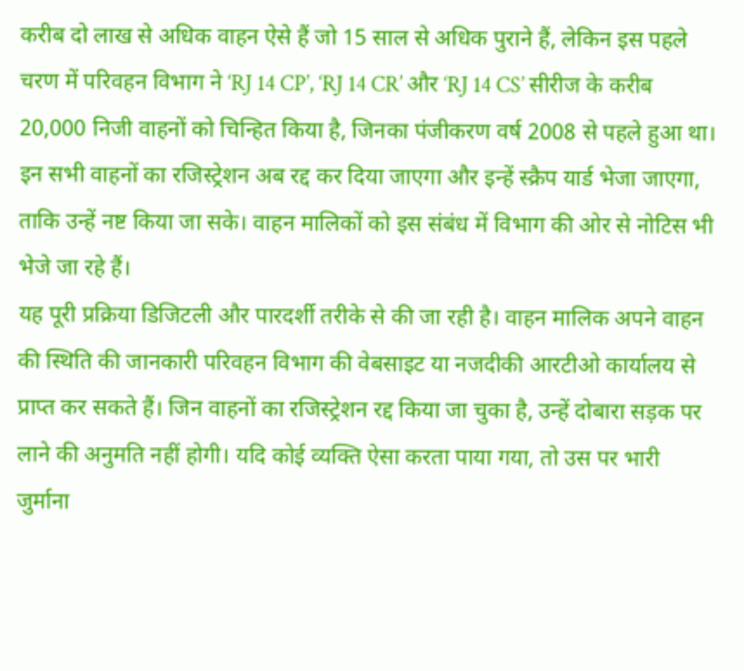करीब दो लाख से अधिक वाहन ऐसे हैं जो 15 साल से अधिक पुराने हैं, लेकिन इस पहले चरण में परिवहन विभाग ने ‘RJ 14 CP’, ‘RJ 14 CR’ और ‘RJ 14 CS’ सीरीज के करीब 20,000 निजी वाहनों को चिन्हित किया है, जिनका पंजीकरण वर्ष 2008 से पहले हुआ था। इन सभी वाहनों का रजिस्ट्रेशन अब रद्द कर दिया जाएगा और इन्हें स्क्रैप यार्ड भेजा जाएगा, ताकि उन्हें नष्ट किया जा सके। वाहन मालिकों को इस संबंध में विभाग की ओर से नोटिस भी भेजे जा रहे हैं।
यह पूरी प्रक्रिया डिजिटली और पारदर्शी तरीके से की जा रही है। वाहन मालिक अपने वाहन की स्थिति की जानकारी परिवहन विभाग की वेबसाइट या नजदीकी आरटीओ कार्यालय से प्राप्त कर सकते हैं। जिन वाहनों का रजिस्ट्रेशन रद्द किया जा चुका है, उन्हें दोबारा सड़क पर लाने की अनुमति नहीं होगी। यदि कोई व्यक्ति ऐसा करता पाया गया, तो उस पर भारी जुर्माना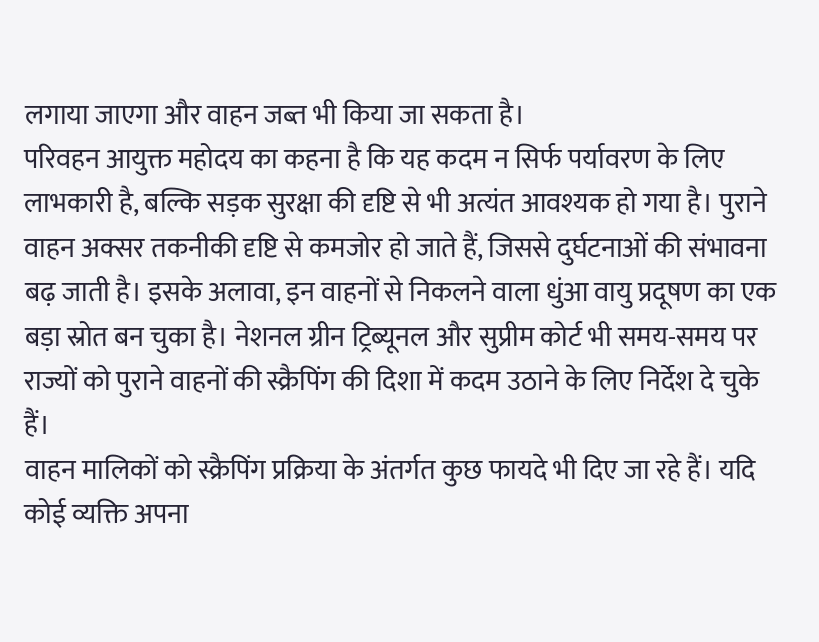लगाया जाएगा और वाहन जब्त भी किया जा सकता है।
परिवहन आयुक्त महोदय का कहना है कि यह कदम न सिर्फ पर्यावरण के लिए लाभकारी है, बल्कि सड़क सुरक्षा की दृष्टि से भी अत्यंत आवश्यक हो गया है। पुराने वाहन अक्सर तकनीकी दृष्टि से कमजोर हो जाते हैं, जिससे दुर्घटनाओं की संभावना बढ़ जाती है। इसके अलावा, इन वाहनों से निकलने वाला धुंआ वायु प्रदूषण का एक बड़ा स्रोत बन चुका है। नेशनल ग्रीन ट्रिब्यूनल और सुप्रीम कोर्ट भी समय-समय पर राज्यों को पुराने वाहनों की स्क्रैपिंग की दिशा में कदम उठाने के लिए निर्देश दे चुके हैं।
वाहन मालिकों को स्क्रैपिंग प्रक्रिया के अंतर्गत कुछ फायदे भी दिए जा रहे हैं। यदि कोई व्यक्ति अपना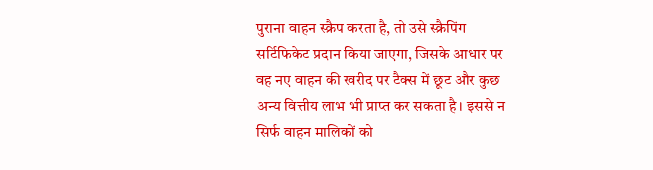पुराना वाहन स्क्रैप करता है, तो उसे स्क्रैपिंग सर्टिफिकेट प्रदान किया जाएगा, जिसके आधार पर वह नए वाहन की खरीद पर टैक्स में छूट और कुछ अन्य वित्तीय लाभ भी प्राप्त कर सकता है। इससे न सिर्फ वाहन मालिकों को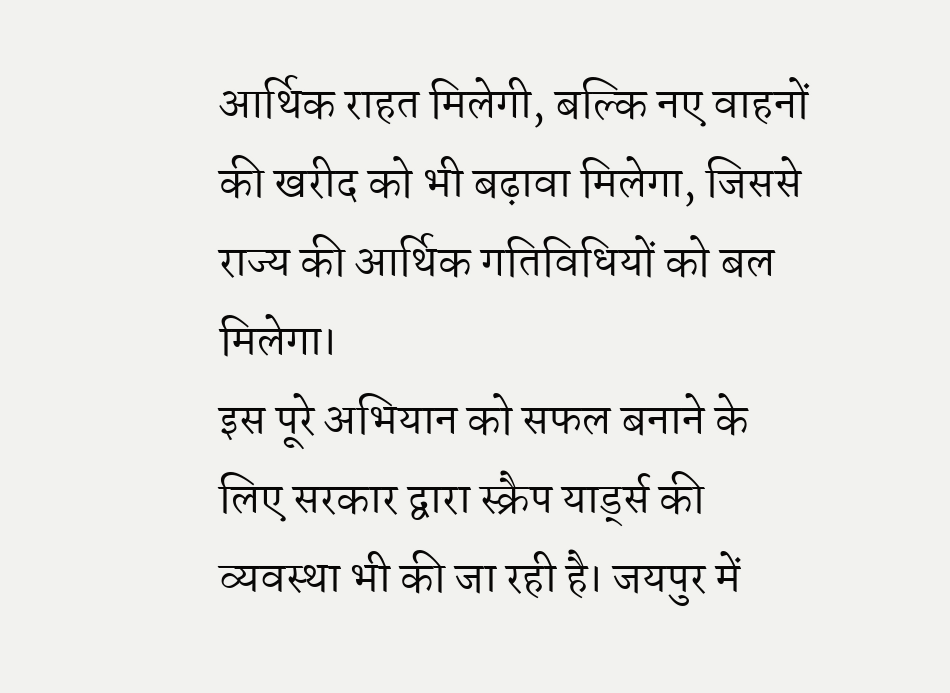आर्थिक राहत मिलेगी, बल्कि नए वाहनों की खरीद को भी बढ़ावा मिलेगा, जिससे राज्य की आर्थिक गतिविधियों को बल मिलेगा।
इस पूरे अभियान को सफल बनाने के लिए सरकार द्वारा स्क्रैप यार्ड्स की व्यवस्था भी की जा रही है। जयपुर में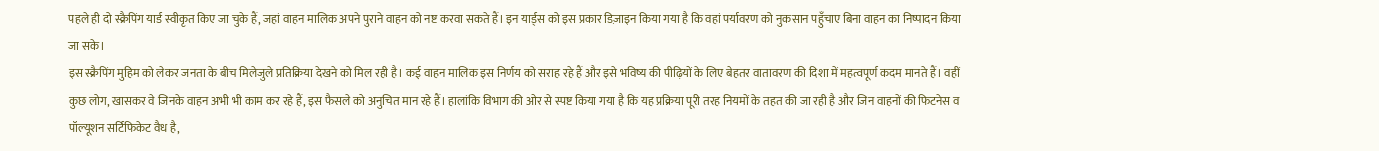पहले ही दो स्क्रैपिंग यार्ड स्वीकृत किए जा चुके हैं, जहां वाहन मालिक अपने पुराने वाहन को नष्ट करवा सकते हैं। इन यार्ड्स को इस प्रकार डिज़ाइन किया गया है कि वहां पर्यावरण को नुकसान पहुँचाए बिना वाहन का निष्पादन किया जा सके।
इस स्क्रैपिंग मुहिम को लेकर जनता के बीच मिलेजुले प्रतिक्रिया देखने को मिल रही है। कई वाहन मालिक इस निर्णय को सराह रहे हैं और इसे भविष्य की पीढ़ियों के लिए बेहतर वातावरण की दिशा में महत्वपूर्ण कदम मानते हैं। वहीं कुछ लोग, खासकर वे जिनके वाहन अभी भी काम कर रहे हैं, इस फैसले को अनुचित मान रहे हैं। हालांकि विभाग की ओर से स्पष्ट किया गया है कि यह प्रक्रिया पूरी तरह नियमों के तहत की जा रही है और जिन वाहनों की फिटनेस व पॉल्यूशन सर्टिफिकेट वैध है,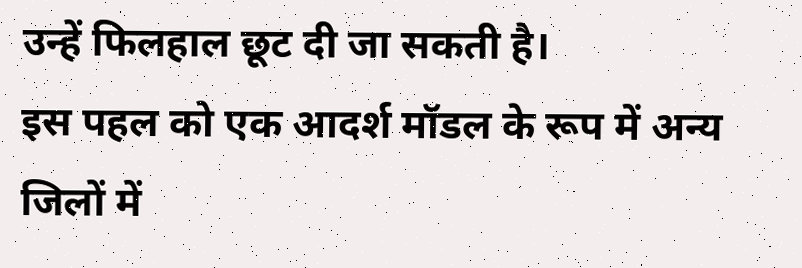उन्हें फिलहाल छूट दी जा सकती है।
इस पहल को एक आदर्श मॉडल के रूप में अन्य जिलों में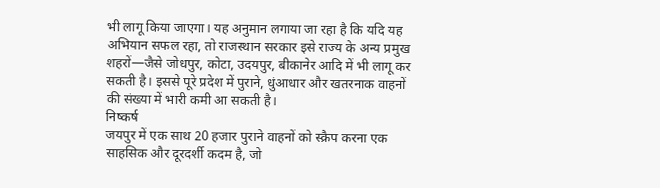भी लागू किया जाएगा। यह अनुमान लगाया जा रहा है कि यदि यह अभियान सफल रहा, तो राजस्थान सरकार इसे राज्य के अन्य प्रमुख शहरों—जैसे जोधपुर, कोटा, उदयपुर, बीकानेर आदि में भी लागू कर सकती है। इससे पूरे प्रदेश में पुराने, धुंआधार और खतरनाक वाहनों की संख्या में भारी कमी आ सकती है।
निष्कर्ष
जयपुर में एक साथ 20 हजार पुराने वाहनों को स्क्रैप करना एक साहसिक और दूरदर्शी कदम है, जो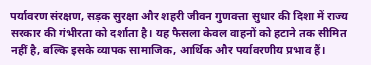पर्यावरण संरक्षण, सड़क सुरक्षा और शहरी जीवन गुणवत्ता सुधार की दिशा में राज्य सरकार की गंभीरता को दर्शाता है। यह फैसला केवल वाहनों को हटाने तक सीमित नहीं है, बल्कि इसके व्यापक सामाजिक, आर्थिक और पर्यावरणीय प्रभाव हैं।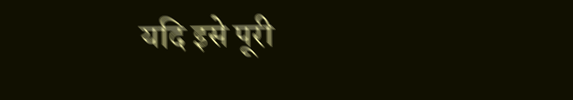यदि इसे पूरी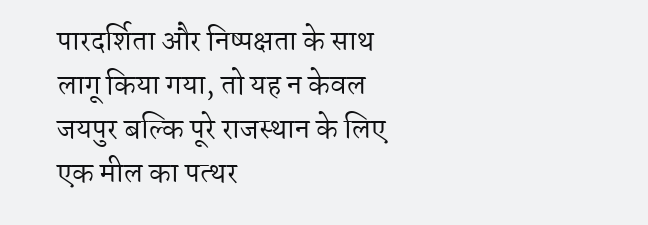पारदर्शिता और निष्पक्षता के साथ लागू किया गया, तो यह न केवल जयपुर बल्कि पूरे राजस्थान के लिए एक मील का पत्थर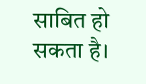साबित हो सकता है।